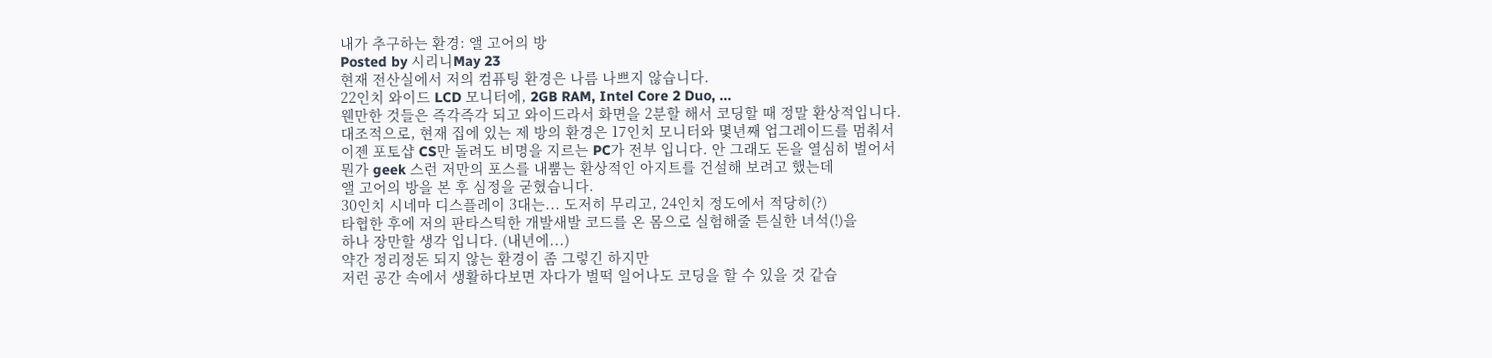내가 추구하는 환경: 앨 고어의 방
Posted by 시리니May 23
현재 전산실에서 저의 컴퓨팅 환경은 나름 나쁘지 않습니다.
22인치 와이드 LCD 모니터에, 2GB RAM, Intel Core 2 Duo, ...
웬만한 것들은 즉각즉각 되고 와이드라서 화면을 2분할 해서 코딩할 때 정말 환상적입니다.
대조적으로, 현재 집에 있는 제 방의 환경은 17인치 모니터와 몇년째 업그레이드를 멈춰서
이젠 포토샵 CS만 돌려도 비명을 지르는 PC가 전부 입니다. 안 그래도 돈을 열심히 벌어서
뭔가 geek 스런 저만의 포스를 내뿜는 환상적인 아지트를 건설해 보려고 했는데
앨 고어의 방을 본 후 심정을 굳혔습니다.
30인치 시네마 디스플레이 3대는... 도저히 무리고, 24인치 정도에서 적당히(?)
타협한 후에 저의 판타스틱한 개발새발 코드를 온 몸으로 실험해줄 튼실한 녀석(!)을
하나 장만할 생각 입니다. (내년에...)
약간 정리정돈 되지 않는 환경이 좀 그렇긴 하지만
저런 공간 속에서 생활하다보면 자다가 벌떡 일어나도 코딩을 할 수 있을 것 같습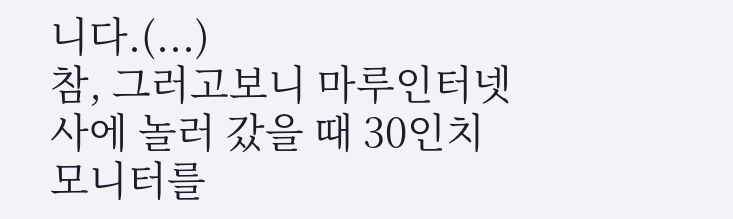니다.(...)
참, 그러고보니 마루인터넷사에 놀러 갔을 때 30인치 모니터를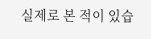실제로 본 적이 있습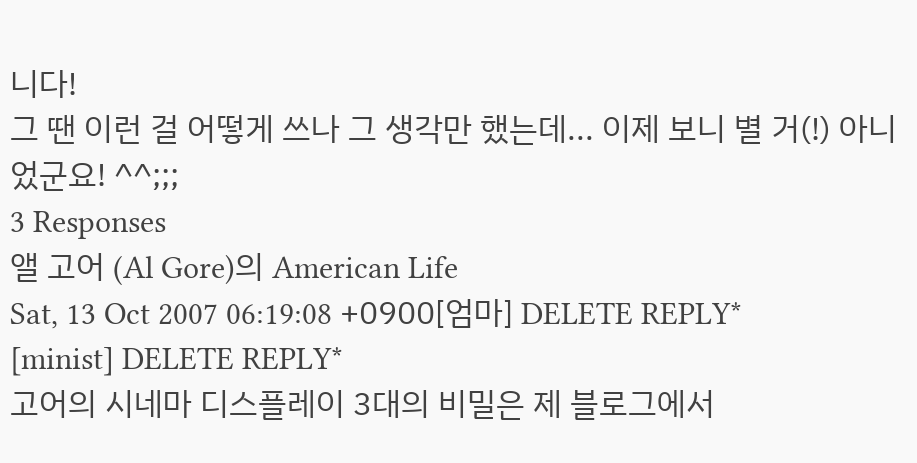니다!
그 땐 이런 걸 어떻게 쓰나 그 생각만 했는데... 이제 보니 별 거(!) 아니었군요! ^^;;;
3 Responses
앨 고어 (Al Gore)의 American Life
Sat, 13 Oct 2007 06:19:08 +0900[엄마] DELETE REPLY*
[minist] DELETE REPLY*
고어의 시네마 디스플레이 3대의 비밀은 제 블로그에서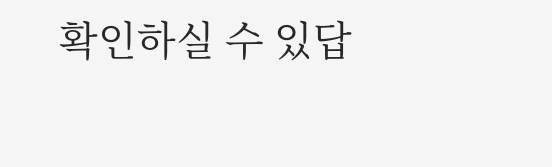확인하실 수 있답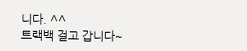니다. ^^
트랙백 걸고 갑니다~